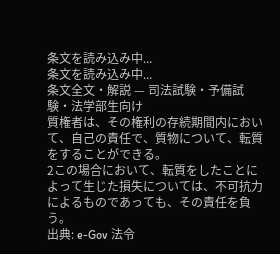条文を読み込み中...
条文を読み込み中...
条文全文・解説 — 司法試験・予備試験・法学部生向け
質権者は、その権利の存続期間内において、自己の責任で、質物について、転質をすることができる。
2この場合において、転質をしたことによって生じた損失については、不可抗力によるものであっても、その責任を負う。
出典: e-Gov 法令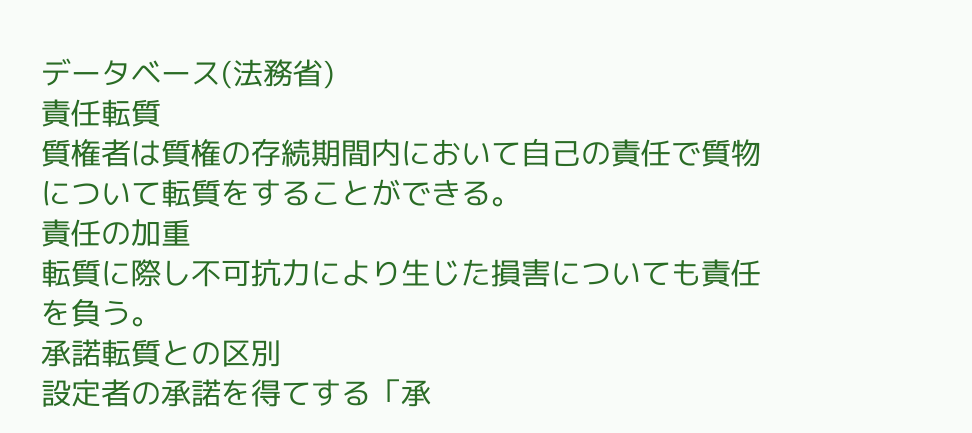データベース(法務省)
責任転質
質権者は質権の存続期間内において自己の責任で質物について転質をすることができる。
責任の加重
転質に際し不可抗力により生じた損害についても責任を負う。
承諾転質との区別
設定者の承諾を得てする「承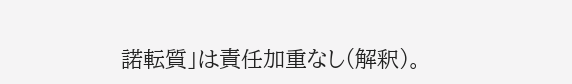諾転質」は責任加重なし(解釈)。